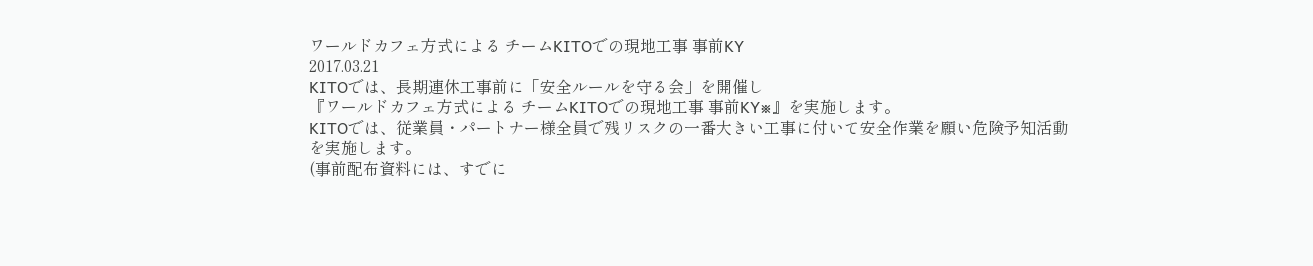ワールドカフェ方式による チームKITOでの現地工事 事前KY
2017.03.21
KITOでは、長期連休工事前に「安全ルールを守る会」を開催し
『ワールドカフェ方式による チームKITOでの現地工事 事前KY※』を実施します。
KITOでは、従業員・パートナー様全員で残リスクの一番大きい工事に付いて安全作業を願い危険予知活動を実施します。
(事前配布資料には、すでに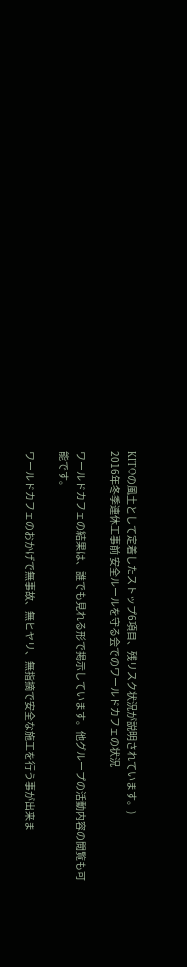KITOの風土として定着したストップ6項目、残リスク状況が説明されています。)
2016年冬季連休工事前 安全ルールを守る会でのワールドカフェの状況

ワールドカフェの結果は、誰でも見れる形で掲示しています。他グループの活動内容の閲覧も可能です。

ワールドカフェのおかげで無事故、無ヒヤリ、無指摘で安全な施工を行う事が出来ま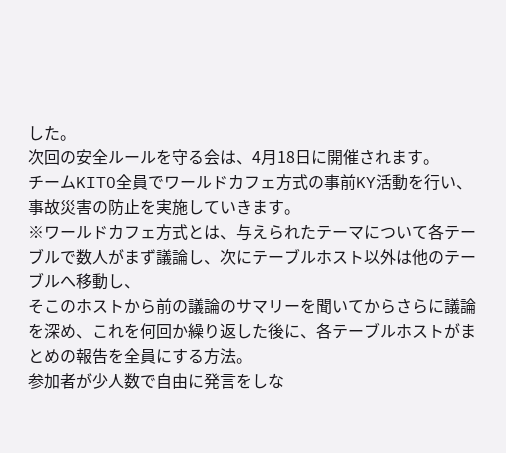した。
次回の安全ルールを守る会は、4月18日に開催されます。
チームKITO全員でワールドカフェ方式の事前KY活動を行い、事故災害の防止を実施していきます。
※ワールドカフェ方式とは、与えられたテーマについて各テーブルで数人がまず議論し、次にテーブルホスト以外は他のテーブルへ移動し、
そこのホストから前の議論のサマリーを聞いてからさらに議論を深め、これを何回か繰り返した後に、各テーブルホストがまとめの報告を全員にする方法。
参加者が少人数で自由に発言をしな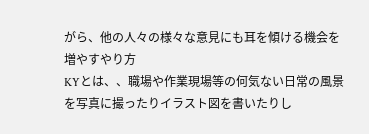がら、他の人々の様々な意見にも耳を傾ける機会を増やすやり方
KYとは、、職場や作業現場等の何気ない日常の風景を写真に撮ったりイラスト図を書いたりし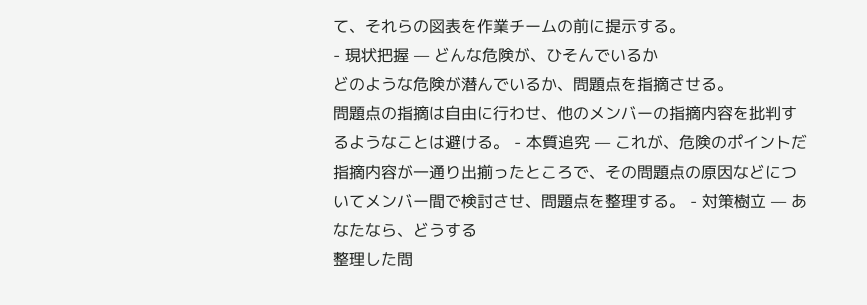て、それらの図表を作業チームの前に提示する。
- 現状把握 — どんな危険が、ひそんでいるか
どのような危険が潜んでいるか、問題点を指摘させる。
問題点の指摘は自由に行わせ、他のメンバーの指摘内容を批判するようなことは避ける。 - 本質追究 — これが、危険のポイントだ
指摘内容が一通り出揃ったところで、その問題点の原因などについてメンバー間で検討させ、問題点を整理する。 - 対策樹立 — あなたなら、どうする
整理した問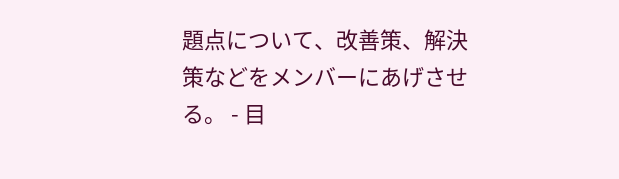題点について、改善策、解決策などをメンバーにあげさせる。 - 目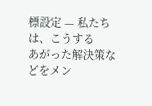標設定 — 私たちは、こうする
あがった解決策などをメン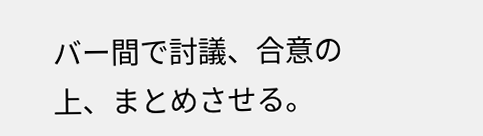バー間で討議、合意の上、まとめさせる。